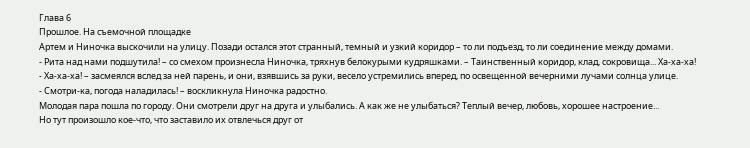Глава 6
Прошлое. На съемочной площадке
Артем и Ниночка выскочили на улицу. Позади остался этот странный, темный и узкий коридор – то ли подъезд, то ли соединение между домами.
- Рита над нами подшутила! – со смехом произнесла Ниночка, тряхнув белокурыми кудряшками. – Таинственный коридор, клад, сокровища... Ха-ха-ха!
- Ха-ха-ха! – засмеялся вслед за ней парень, и они, взявшись за руки, весело устремились вперед, по освещенной вечерними лучами солнца улице.
- Смотри-ка, погода наладилась! – воскликнула Ниночка радостно.
Молодая пара пошла по городу. Они смотрели друг на друга и улыбались. А как же не улыбаться? Теплый вечер, любовь, хорошее настроение...
Но тут произошло кое-что, что заставило их отвлечься друг от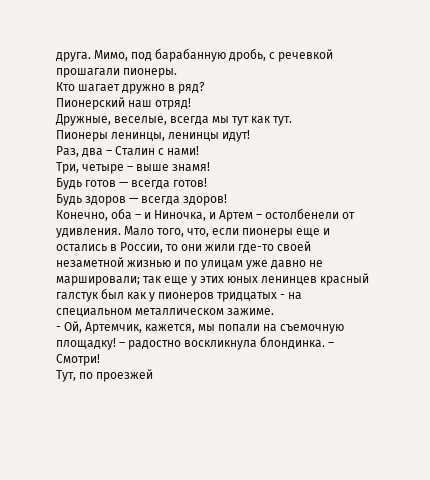друга. Мимо, под барабанную дробь, с речевкой прошагали пионеры.
Кто шагает дружно в ряд?
Пионерский наш отряд!
Дружные, веселые, всегда мы тут как тут.
Пионеры ленинцы, ленинцы идут!
Раз, два – Сталин с нами!
Три, четыре – выше знамя!
Будь готов — всегда готов!
Будь здоров — всегда здоров!
Конечно, оба – и Ниночка, и Артем – остолбенели от удивления. Мало того, что, если пионеры еще и остались в России, то они жили где-то своей незаметной жизнью и по улицам уже давно не маршировали; так еще у этих юных ленинцев красный галстук был как у пионеров тридцатых - на специальном металлическом зажиме.
- Ой, Артемчик, кажется, мы попали на съемочную площадку! – радостно воскликнула блондинка. – Смотри!
Тут, по проезжей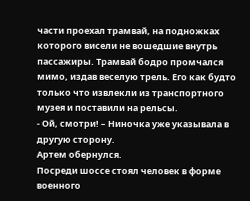части проехал трамвай, на подножках которого висели не вошедшие внутрь пассажиры. Трамвай бодро промчался мимо, издав веселую трель. Его как будто только что извлекли из транспортного музея и поставили на рельсы.
- Ой, смотри! – Ниночка уже указывала в другую сторону.
Артем обернулся.
Посреди шоссе стоял человек в форме военного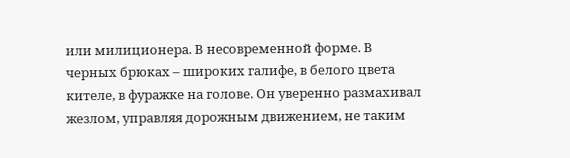или милиционера. В несовременной форме. В черных брюках – широких галифе, в белого цвета кителе, в фуражке на голове. Он уверенно размахивал жезлом, управляя дорожным движением, не таким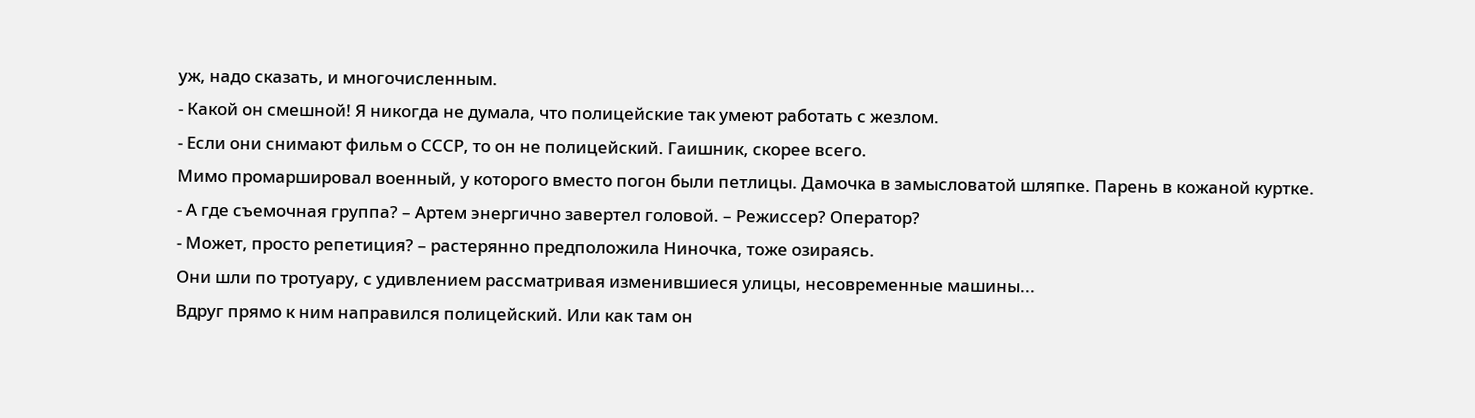уж, надо сказать, и многочисленным.
- Какой он смешной! Я никогда не думала, что полицейские так умеют работать с жезлом.
- Если они снимают фильм о СССР, то он не полицейский. Гаишник, скорее всего.
Мимо промаршировал военный, у которого вместо погон были петлицы. Дамочка в замысловатой шляпке. Парень в кожаной куртке.
- А где съемочная группа? – Артем энергично завертел головой. – Режиссер? Оператор?
- Может, просто репетиция? – растерянно предположила Ниночка, тоже озираясь.
Они шли по тротуару, с удивлением рассматривая изменившиеся улицы, несовременные машины...
Вдруг прямо к ним направился полицейский. Или как там он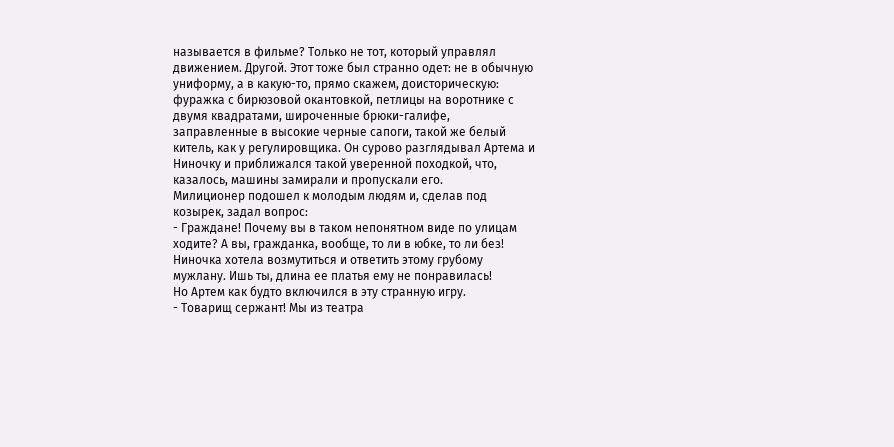называется в фильме? Только не тот, который управлял движением. Другой. Этот тоже был странно одет: не в обычную униформу, а в какую-то, прямо скажем, доисторическую: фуражка с бирюзовой окантовкой, петлицы на воротнике с двумя квадратами, широченные брюки-галифе, заправленные в высокие черные сапоги, такой же белый китель, как у регулировщика. Он сурово разглядывал Артема и Ниночку и приближался такой уверенной походкой, что, казалось, машины замирали и пропускали его.
Милиционер подошел к молодым людям и, сделав под козырек, задал вопрос:
- Граждане! Почему вы в таком непонятном виде по улицам ходите? А вы, гражданка, вообще, то ли в юбке, то ли без!
Ниночка хотела возмутиться и ответить этому грубому мужлану. Ишь ты, длина ее платья ему не понравилась!
Но Артем как будто включился в эту странную игру.
- Товарищ сержант! Мы из театра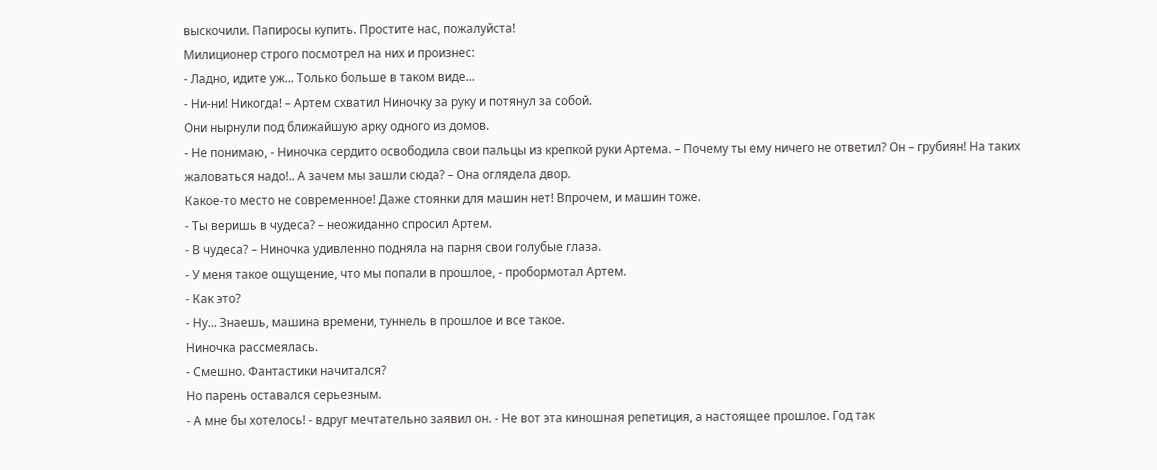выскочили. Папиросы купить. Простите нас, пожалуйста!
Милиционер строго посмотрел на них и произнес:
- Ладно, идите уж... Только больше в таком виде...
- Ни-ни! Никогда! – Артем схватил Ниночку за руку и потянул за собой.
Они нырнули под ближайшую арку одного из домов.
- Не понимаю, - Ниночка сердито освободила свои пальцы из крепкой руки Артема. – Почему ты ему ничего не ответил? Он – грубиян! На таких жаловаться надо!.. А зачем мы зашли сюда? – Она оглядела двор.
Какое-то место не современное! Даже стоянки для машин нет! Впрочем, и машин тоже.
- Ты веришь в чудеса? – неожиданно спросил Артем.
- В чудеса? – Ниночка удивленно подняла на парня свои голубые глаза.
- У меня такое ощущение, что мы попали в прошлое, - пробормотал Артем.
- Как это?
- Ну... Знаешь, машина времени, туннель в прошлое и все такое.
Ниночка рассмеялась.
- Смешно. Фантастики начитался?
Но парень оставался серьезным.
- А мне бы хотелось! - вдруг мечтательно заявил он. - Не вот эта киношная репетиция, а настоящее прошлое. Год так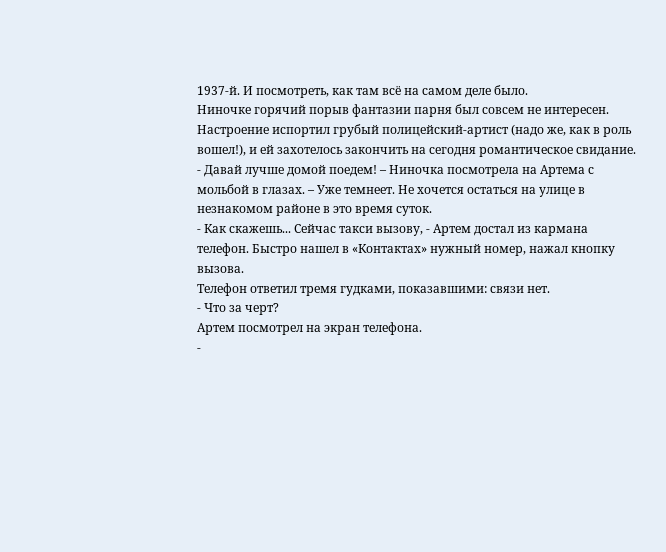1937-й. И посмотреть, как там всё на самом деле было.
Ниночке горячий порыв фантазии парня был совсем не интересен. Настроение испортил грубый полицейский-артист (надо же, как в роль вошел!), и ей захотелось закончить на сегодня романтическое свидание.
- Давай лучше домой поедем! – Ниночка посмотрела на Артема с мольбой в глазах. – Уже темнеет. Не хочется остаться на улице в незнакомом районе в это время суток.
- Как скажешь... Сейчас такси вызову, - Артем достал из кармана телефон. Быстро нашел в «Контактах» нужный номер, нажал кнопку вызова.
Телефон ответил тремя гудками, показавшими: связи нет.
- Что за черт?
Артем посмотрел на экран телефона.
-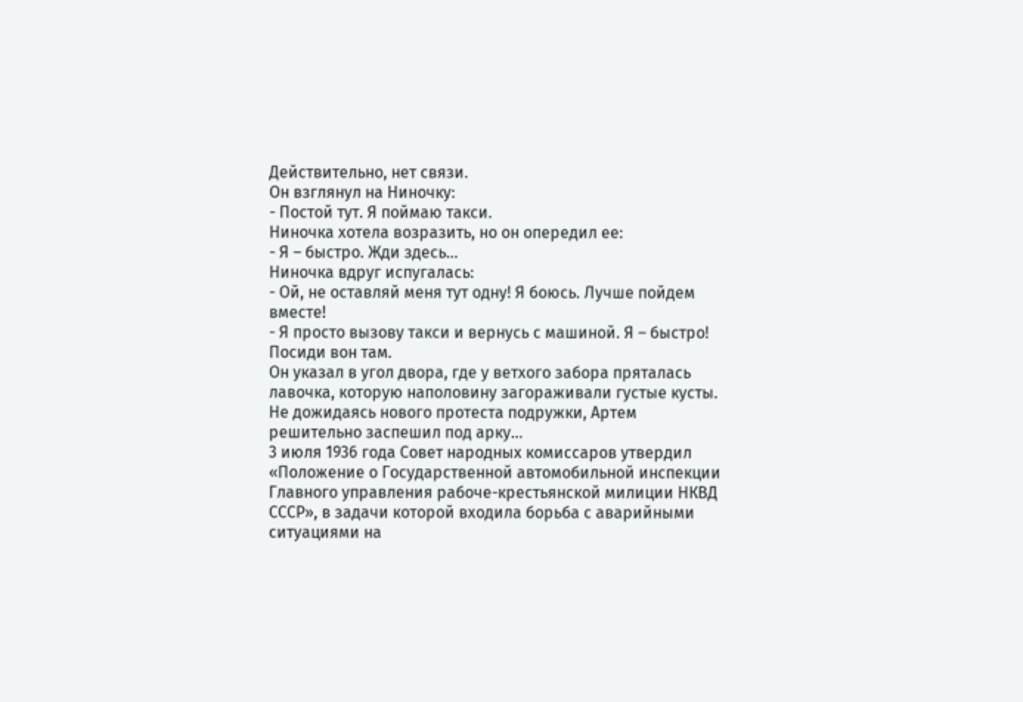Действительно, нет связи.
Он взглянул на Ниночку:
- Постой тут. Я поймаю такси.
Ниночка хотела возразить, но он опередил ее:
- Я – быстро. Жди здесь...
Ниночка вдруг испугалась:
- Ой, не оставляй меня тут одну! Я боюсь. Лучше пойдем вместе!
- Я просто вызову такси и вернусь с машиной. Я – быстро! Посиди вон там.
Он указал в угол двора, где у ветхого забора пряталась лавочка, которую наполовину загораживали густые кусты.
Не дожидаясь нового протеста подружки, Артем решительно заспешил под арку...
3 июля 1936 года Совет народных комиссаров утвердил «Положение о Государственной автомобильной инспекции Главного управления рабоче-крестьянской милиции НКВД СССР», в задачи которой входила борьба с аварийными ситуациями на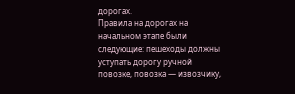дорогах.
Правила на дорогах на начальном этапе были следующие: пешеходы должны уступать дорогу ручной повозке, повозка — извозчику,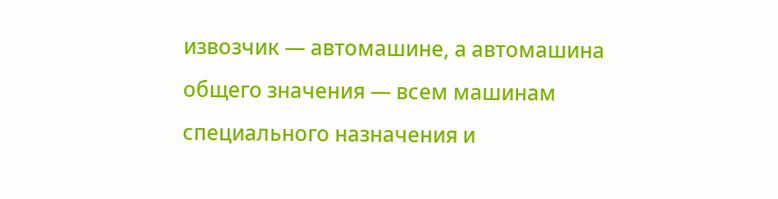извозчик — автомашине, а автомашина общего значения — всем машинам специального назначения и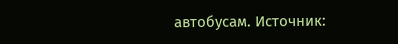автобусам. Источник: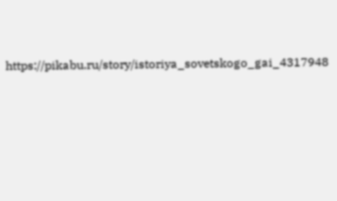https://pikabu.ru/story/istoriya_sovetskogo_gai_4317948